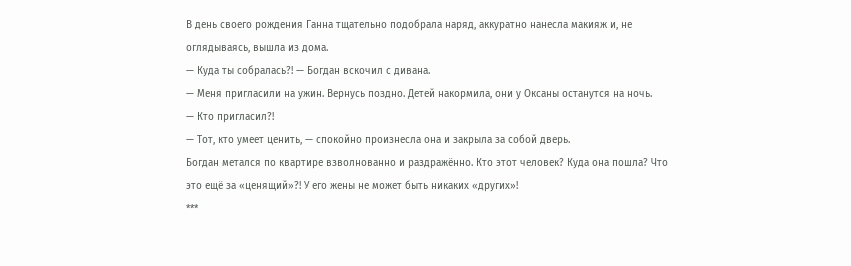В день своего рождения Ганна тщательно подобрала наряд, аккуратно нанесла макияж и, не оглядываясь, вышла из дома.
— Куда ты собралась?! — Богдан вскочил с дивана.
— Меня пригласили на ужин. Вернусь поздно. Детей накормила, они у Оксаны останутся на ночь.
— Кто пригласил?!
— Тот, кто умеет ценить, — спокойно произнесла она и закрыла за собой дверь.
Богдан метался по квартире взволнованно и раздражённо. Кто этот человек? Куда она пошла? Что это ещё за «ценящий»?! У его жены не может быть никаких «других»!
***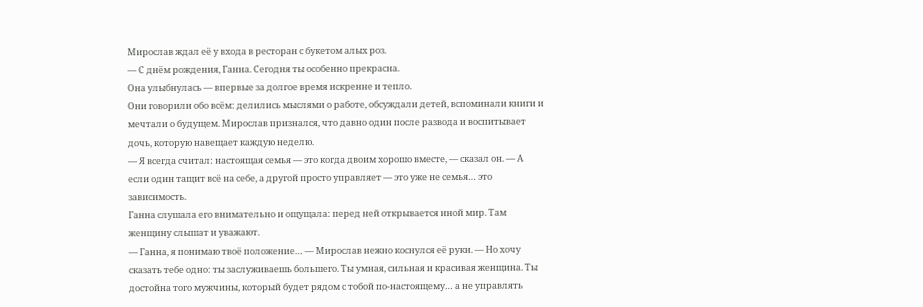Мирослав ждал её у входа в ресторан с букетом алых роз.
— С днём рождения, Ганна. Сегодня ты особенно прекрасна.
Она улыбнулась — впервые за долгое время искренне и тепло.
Они говорили обо всём: делились мыслями о работе, обсуждали детей, вспоминали книги и мечтали о будущем. Мирослав признался, что давно один после развода и воспитывает дочь, которую навещает каждую неделю.
— Я всегда считал: настоящая семья — это когда двоим хорошо вместе, — сказал он. — А если один тащит всё на себе, а другой просто управляет — это уже не семья… это зависимость.
Ганна слушала его внимательно и ощущала: перед ней открывается иной мир. Там женщину слышат и уважают.
— Ганна, я понимаю твоё положение… — Мирослав нежно коснулся её руки. — Но хочу сказать тебе одно: ты заслуживаешь большего. Ты умная, сильная и красивая женщина. Ты достойна того мужчины, который будет рядом с тобой по-настоящему… а не управлять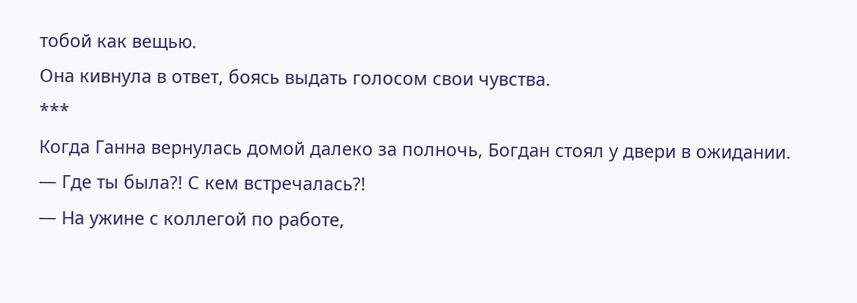тобой как вещью.
Она кивнула в ответ, боясь выдать голосом свои чувства.
***
Когда Ганна вернулась домой далеко за полночь, Богдан стоял у двери в ожидании.
— Где ты была?! С кем встречалась?!
— На ужине с коллегой по работе,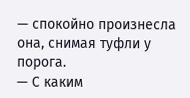— спокойно произнесла она, снимая туфли у порога.
— С каким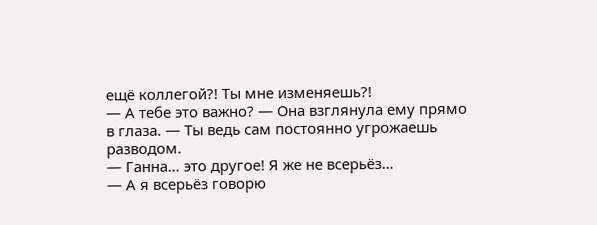ещё коллегой?! Ты мне изменяешь?!
— А тебе это важно? — Она взглянула ему прямо в глаза. — Ты ведь сам постоянно угрожаешь разводом.
— Ганна… это другое! Я же не всерьёз…
— А я всерьёз говорю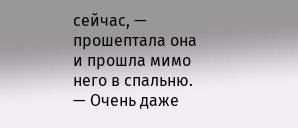сейчас, — прошептала она и прошла мимо него в спальню. — Очень даже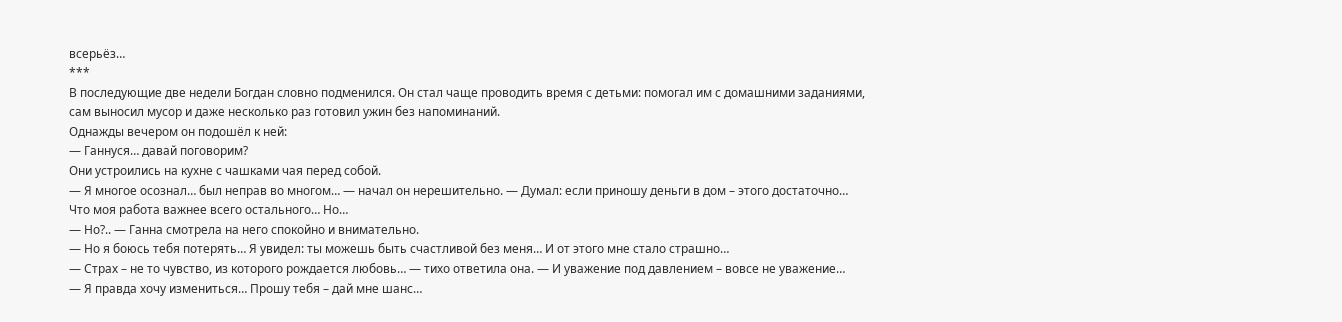всерьёз…
***
В последующие две недели Богдан словно подменился. Он стал чаще проводить время с детьми: помогал им с домашними заданиями, сам выносил мусор и даже несколько раз готовил ужин без напоминаний.
Однажды вечером он подошёл к ней:
— Ганнуся… давай поговорим?
Они устроились на кухне с чашками чая перед собой.
— Я многое осознал… был неправ во многом… — начал он нерешительно. — Думал: если приношу деньги в дом – этого достаточно… Что моя работа важнее всего остального… Но…
— Но?.. — Ганна смотрела на него спокойно и внимательно.
— Но я боюсь тебя потерять… Я увидел: ты можешь быть счастливой без меня… И от этого мне стало страшно…
— Страх – не то чувство, из которого рождается любовь… — тихо ответила она. — И уважение под давлением – вовсе не уважение…
— Я правда хочу измениться… Прошу тебя – дай мне шанс…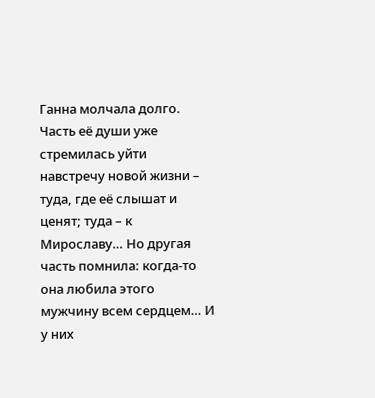Ганна молчала долго. Часть её души уже стремилась уйти навстречу новой жизни – туда, где её слышат и ценят; туда – к Мирославу… Но другая часть помнила: когда-то она любила этого мужчину всем сердцем… И у них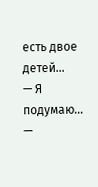есть двое детей…
— Я подумаю… —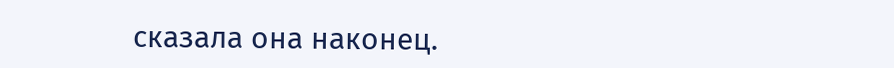сказала она наконец.